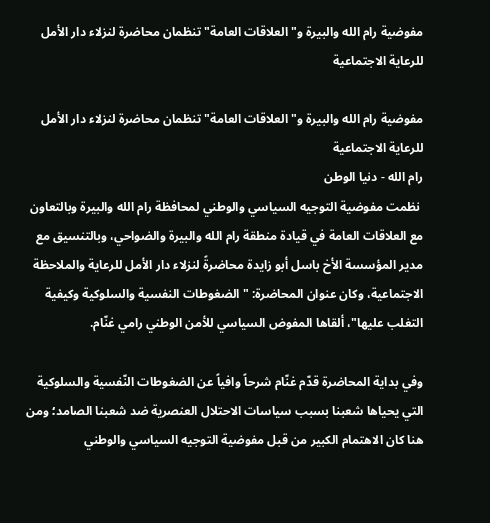مفوضية رام الله والبيرة و" العلاقات العامة" تنظمان محاضرة لنزلاء دار الأمل للرعاية الاجتماعية

مفوضية رام الله والبيرة و" العلاقات العامة" تنظمان محاضرة لنزلاء دار الأمل للرعاية الاجتماعية
رام الله - دنيا الوطن
 نظمت مفوضية التوجيه السياسي والوطني لمحافظة رام الله والبيرة وبالتعاون مع العلاقات العامة في قيادة منطقة رام الله والبيرة والضواحي، وبالتنسيق مع مدير المؤسسة الأخ باسل أبو زايدة محاضرةً لنزلاء دار الأمل للرعاية والملاحظة الاجتماعية، وكان عنوان المحاضرة: " الضغوطات النفسية والسلوكية وكيفية التغلب عليها"، ألقاها المفوض السياسي للأمن الوطني رامي غنّام.

وفي بداية المحاضرة قدّم غنّام شرحاً وافياً عن الضغوطات النّفسية والسلوكية التي يحياها شعبنا بسبب سياسات الاحتلال العنصرية ضد شعبنا الصامد؛ ومن هنا كان الاهتمام الكبير من قبل مفوضية التوجيه السياسي والوطني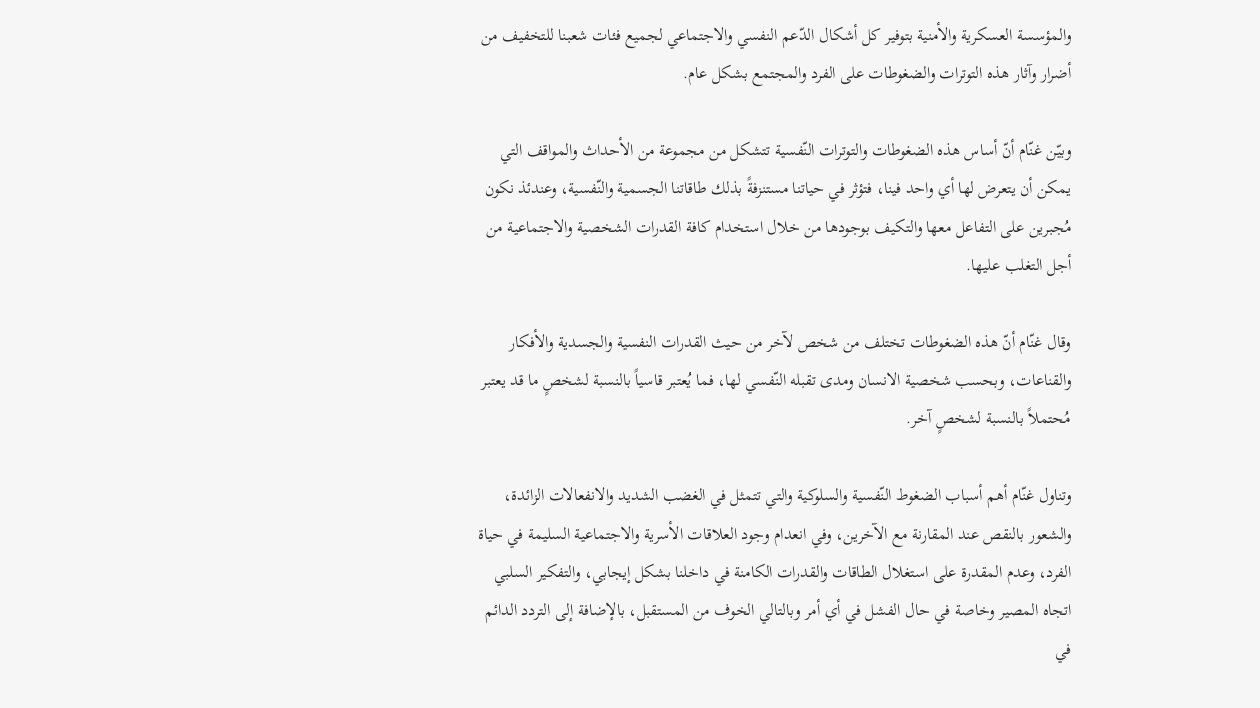والمؤسسة العسكرية والأمنية بتوفير كل أشكال الدّعم النفسي والاجتماعي لجميع فئات شعبنا للتخفيف من أضرار وآثار هذه التوترات والضغوطات على الفرد والمجتمع بشكل عام.

وبيّن غنّام أنّ أساس هذه الضغوطات والتوترات النّفسية تتشكل من مجموعة من الأحداث والمواقف التي يمكن أن يتعرض لها أي واحد فينا، فتؤثر في حياتنا مستنزفةً بذلك طاقاتنا الجسمية والنّفسية، وعندئذ نكون مُجبرين على التفاعل معها والتكيف بوجودها من خلال استخدام كافة القدرات الشخصية والاجتماعية من أجل التغلب عليها.

وقال غنّام أنّ هذه الضغوطات تختلف من شخص لآخر من حيث القدرات النفسية والجسدية والأفكار والقناعات، وبحسب شخصية الانسان ومدى تقبله النّفسي لها، فما يُعتبر قاسياً بالنسبة لشخصٍ ما قد يعتبر مُحتملاً بالنسبة لشخصٍ آخر.

وتناول غنّام أهم أسباب الضغوط النّفسية والسلوكية والتي تتمثل في الغضب الشديد والانفعالات الزائدة، والشعور بالنقص عند المقارنة مع الآخرين، وفي انعدام وجود العلاقات الأسرية والاجتماعية السليمة في حياة الفرد، وعدم المقدرة على استغلال الطاقات والقدرات الكامنة في داخلنا بشكل إيجابي، والتفكير السلبي اتجاه المصير وخاصة في حال الفشل في أي أمر وبالتالي الخوف من المستقبل، بالإضافة إلى التردد الدائم في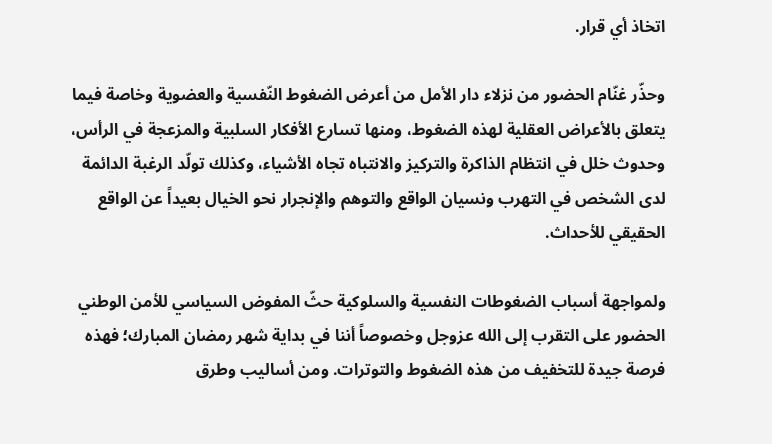اتخاذ أي قرار.

وحذّر غنّام الحضور من نزلاء دار الأمل من أعرض الضغوط النّفسية والعضوية وخاصة فيما يتعلق بالأعراض العقلية لهذه الضغوط، ومنها تسارع الأفكار السلبية والمزعجة في الرأس، وحدوث خلل في انتظام الذاكرة والتركيز والانتباه تجاه الأشياء، وكذلك تولّد الرغبة الدائمة لدى الشخص في التهرب ونسيان الواقع والتوهم والإنجرار نحو الخيال بعيداً عن الواقع الحقيقي للأحداث.

ولمواجهة أسباب الضغوطات النفسية والسلوكية حثّ المفوض السياسي للأمن الوطني الحضور على التقرب إلى الله عزوجل وخصوصاً أننا في بداية شهر رمضان المبارك؛ فهذه فرصة جيدة للتخفيف من هذه الضغوط والتوترات. ومن أساليب وطرق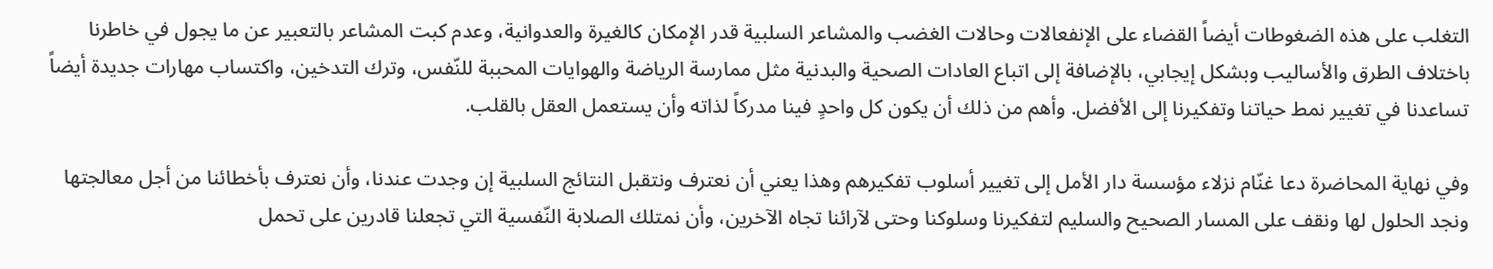التغلب على هذه الضغوطات أيضاً القضاء على الإنفعالات وحالات الغضب والمشاعر السلبية قدر الإمكان كالغيرة والعدوانية، وعدم كبت المشاعر بالتعبير عن ما يجول في خاطرنا باختلاف الطرق والأساليب وبشكل إيجابي، بالإضافة إلى اتباع العادات الصحية والبدنية مثل ممارسة الرياضة والهوايات المحببة للنّفس، وترك التدخين، واكتساب مهارات جديدة أيضاً تساعدنا في تغيير نمط حياتنا وتفكيرنا إلى الأفضل. وأهم من ذلك أن يكون كل واحدٍ فينا مدركاً لذاته وأن يستعمل العقل بالقلب.

وفي نهاية المحاضرة دعا غنّام نزلاء مؤسسة دار الأمل إلى تغيير أسلوب تفكيرهم وهذا يعني أن نعترف ونتقبل النتائج السلبية إن وجدت عندنا، وأن نعترف بأخطائنا من أجل معالجتها ونجد الحلول لها ونقف على المسار الصحيح والسليم لتفكيرنا وسلوكنا وحتى لآرائنا تجاه الآخرين، وأن نمتلك الصلابة النّفسية التي تجعلنا قادرين على تحمل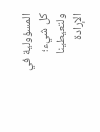المسؤولية في كل شيء؛ ولتعيطينا الإرادة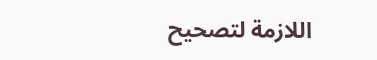اللازمة لتصحيح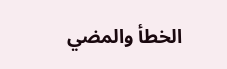الخطأ والمضي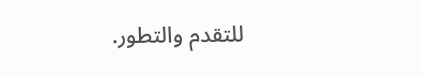للتقدم والتطور.